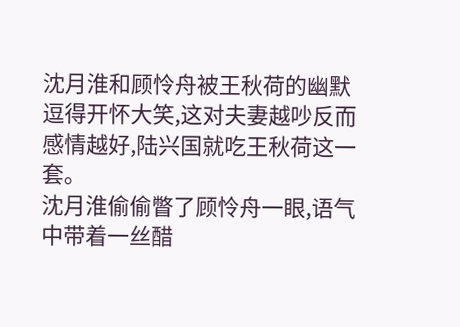沈月淮和顾怜舟被王秋荷的幽默逗得开怀大笑,这对夫妻越吵反而感情越好,陆兴国就吃王秋荷这一套。
沈月淮偷偷瞥了顾怜舟一眼,语气中带着一丝醋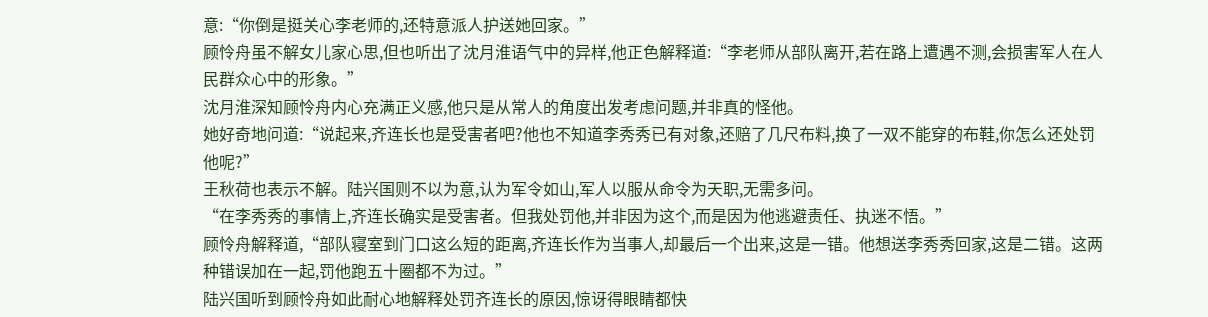意:“你倒是挺关心李老师的,还特意派人护送她回家。”
顾怜舟虽不解女儿家心思,但也听出了沈月淮语气中的异样,他正色解释道:“李老师从部队离开,若在路上遭遇不测,会损害军人在人民群众心中的形象。”
沈月淮深知顾怜舟内心充满正义感,他只是从常人的角度出发考虑问题,并非真的怪他。
她好奇地问道:“说起来,齐连长也是受害者吧?他也不知道李秀秀已有对象,还赔了几尺布料,换了一双不能穿的布鞋,你怎么还处罚他呢?”
王秋荷也表示不解。陆兴国则不以为意,认为军令如山,军人以服从命令为天职,无需多问。
“在李秀秀的事情上,齐连长确实是受害者。但我处罚他,并非因为这个,而是因为他逃避责任、执迷不悟。”
顾怜舟解释道,“部队寝室到门口这么短的距离,齐连长作为当事人,却最后一个出来,这是一错。他想送李秀秀回家,这是二错。这两种错误加在一起,罚他跑五十圈都不为过。”
陆兴国听到顾怜舟如此耐心地解释处罚齐连长的原因,惊讶得眼睛都快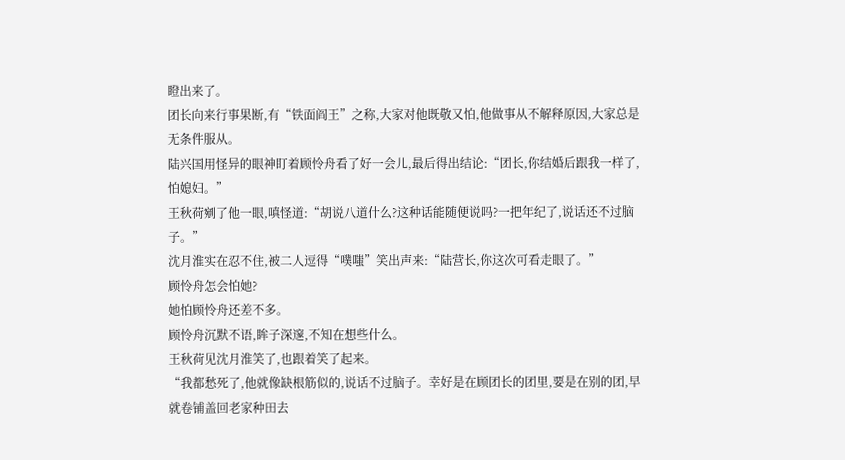瞪出来了。
团长向来行事果断,有“铁面阎王”之称,大家对他既敬又怕,他做事从不解释原因,大家总是无条件服从。
陆兴国用怪异的眼神盯着顾怜舟看了好一会儿,最后得出结论:“团长,你结婚后跟我一样了,怕媳妇。”
王秋荷剜了他一眼,嗔怪道:“胡说八道什么?这种话能随便说吗?一把年纪了,说话还不过脑子。”
沈月淮实在忍不住,被二人逗得“噗嗤”笑出声来:“陆营长,你这次可看走眼了。”
顾怜舟怎会怕她?
她怕顾怜舟还差不多。
顾怜舟沉默不语,眸子深邃,不知在想些什么。
王秋荷见沈月淮笑了,也跟着笑了起来。
“我都愁死了,他就像缺根筋似的,说话不过脑子。幸好是在顾团长的团里,要是在别的团,早就卷铺盖回老家种田去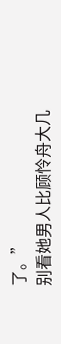了。”
别看她男人比顾怜舟大几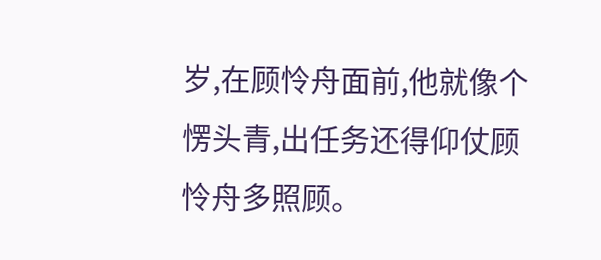岁,在顾怜舟面前,他就像个愣头青,出任务还得仰仗顾怜舟多照顾。